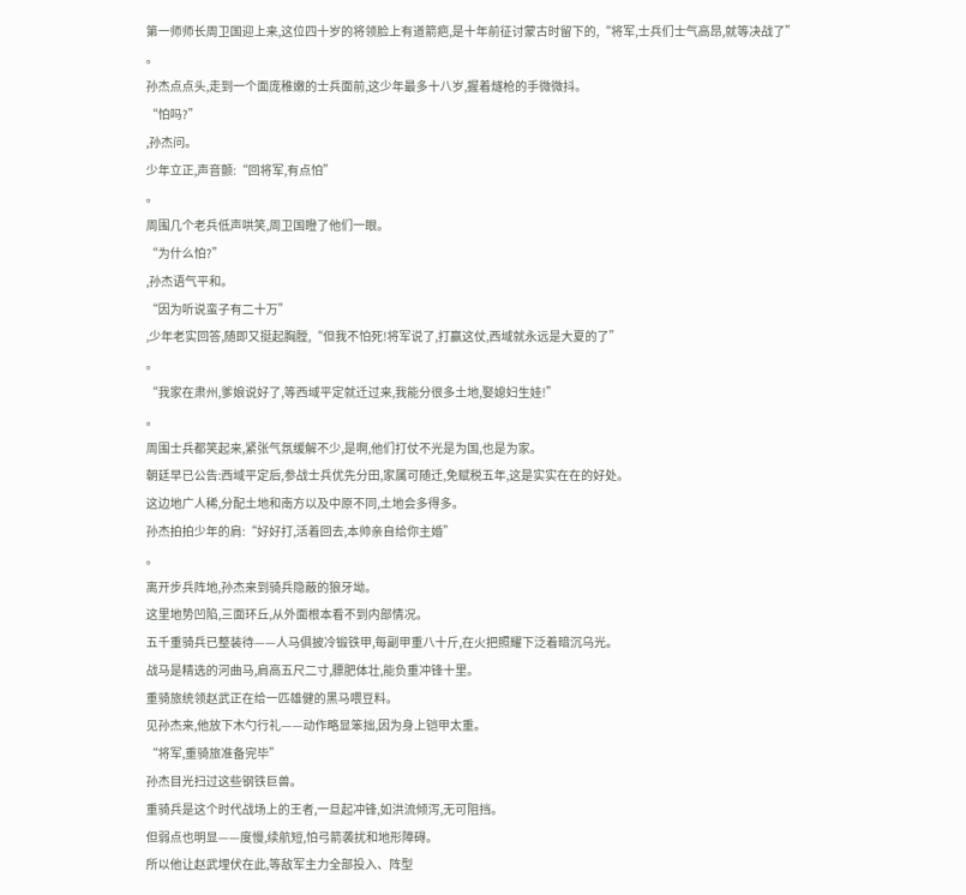第一师师长周卫国迎上来,这位四十岁的将领脸上有道箭疤,是十年前征讨蒙古时留下的,“将军,士兵们士气高昂,就等决战了”
。
孙杰点点头,走到一个面庞稚嫩的士兵面前,这少年最多十八岁,握着燧枪的手微微抖。
“怕吗?”
,孙杰问。
少年立正,声音颤:“回将军,有点怕”
。
周围几个老兵低声哄笑,周卫国瞪了他们一眼。
“为什么怕?”
,孙杰语气平和。
“因为听说蛮子有二十万”
,少年老实回答,随即又挺起胸膛,“但我不怕死!将军说了,打赢这仗,西域就永远是大夏的了”
。
“我家在肃州,爹娘说好了,等西域平定就迁过来,我能分很多土地,娶媳妇生娃!”
。
周围士兵都笑起来,紧张气氛缓解不少,是啊,他们打仗不光是为国,也是为家。
朝廷早已公告:西域平定后,参战士兵优先分田,家属可随迁,免赋税五年,这是实实在在的好处。
这边地广人稀,分配土地和南方以及中原不同,土地会多得多。
孙杰拍拍少年的肩:“好好打,活着回去,本帅亲自给你主婚”
。
离开步兵阵地,孙杰来到骑兵隐蔽的狼牙坳。
这里地势凹陷,三面环丘,从外面根本看不到内部情况。
五千重骑兵已整装待——人马俱披冷锻铁甲,每副甲重八十斤,在火把照耀下泛着暗沉乌光。
战马是精选的河曲马,肩高五尺二寸,膘肥体壮,能负重冲锋十里。
重骑旅统领赵武正在给一匹雄健的黑马喂豆料。
见孙杰来,他放下木勺行礼——动作略显笨拙,因为身上铠甲太重。
“将军,重骑旅准备完毕”
孙杰目光扫过这些钢铁巨兽。
重骑兵是这个时代战场上的王者,一旦起冲锋,如洪流倾泻,无可阻挡。
但弱点也明显——度慢,续航短,怕弓箭袭扰和地形障碍。
所以他让赵武埋伏在此,等敌军主力全部投入、阵型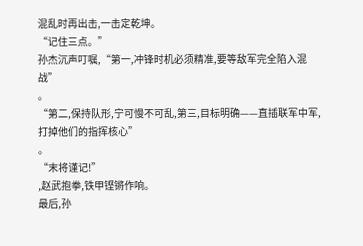混乱时再出击,一击定乾坤。
“记住三点。”
孙杰沉声叮嘱,“第一,冲锋时机必须精准,要等敌军完全陷入混战”
。
“第二,保持队形,宁可慢不可乱,第三,目标明确——直插联军中军,打掉他们的指挥核心”
。
“末将谨记!”
,赵武抱拳,铁甲铿锵作响。
最后,孙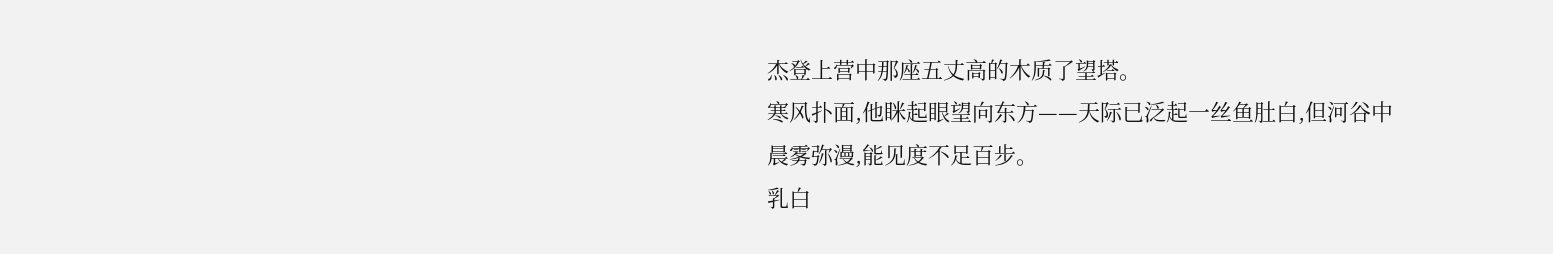杰登上营中那座五丈高的木质了望塔。
寒风扑面,他眯起眼望向东方——天际已泛起一丝鱼肚白,但河谷中晨雾弥漫,能见度不足百步。
乳白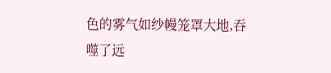色的雾气如纱幔笼罩大地,吞噬了远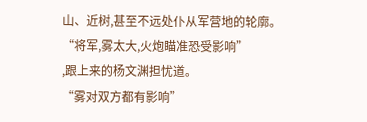山、近树,甚至不远处仆从军营地的轮廓。
“将军,雾太大,火炮瞄准恐受影响”
,跟上来的杨文渊担忧道。
“雾对双方都有影响”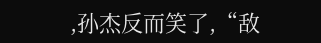,孙杰反而笑了,“敌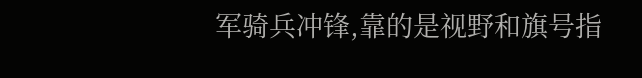军骑兵冲锋,靠的是视野和旗号指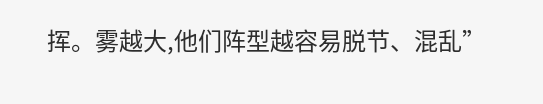挥。雾越大,他们阵型越容易脱节、混乱”